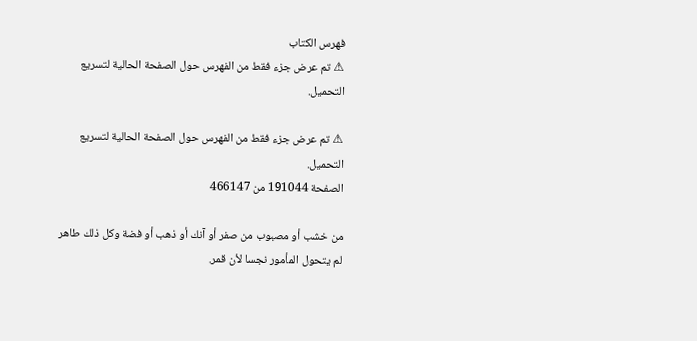فهرس الكتاب
⚠ تم عرض جزء فقط من الفهرس حول الصفحة الحالية لتسريع التحميل.

⚠ تم عرض جزء فقط من الفهرس حول الصفحة الحالية لتسريع التحميل.
الصفحة 191044 من 466147

من خشب أو مصبوب من صفر أو آنك أو ذهب أو فضة وكل ذلك طاهر لم يتحول المأمور نجسا لأن قمر.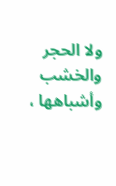ولا الحجر والخشب وأشباهها ،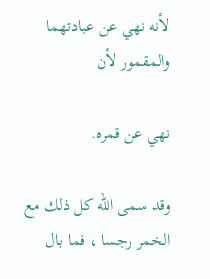لأنه نهي عن عبادتهما والمقمور لأن

نهي عن قمره.

وقد سمى الله كل ذلك مع الخمر رجسا ، فما بال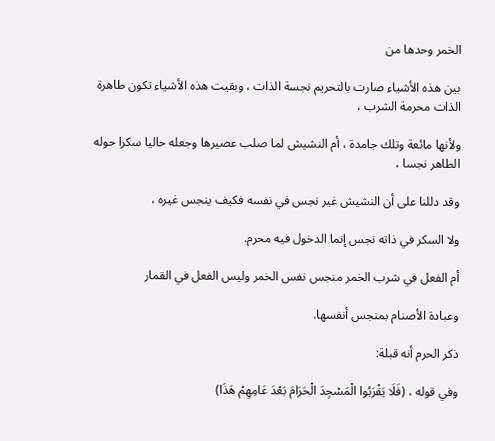الخمر وحدها من

بين هذه الأشياء صارت بالتحريم نجسة الذات ، وبقيت هذه الأشياء تكون طاهرة الذات محرمة الشرب ،

ولأنها مائعة وتلك جامدة ، أم النشيش لما صلب عصيرها وجعله حاليا سكرا حوله الطاهر نجسا ،

وقد دللنا على أن النشيش غير نجس في نفسه فكيف ينجس غيره ،

ولا السكر في ذاته نجس إنما الدخول فيه محرم.

أم الفعل في شرب الخمر منجس نفس الخمر وليس الفعل في القمار

وعبادة الأصنام بمنجس أنفسها.

ذكر الحرم أنه قبلة:

وفي قوله ، (فَلَا يَقْرَبُوا الْمَسْجِدَ الْحَرَامَ بَعْدَ عَامِهِمْ هَذَا)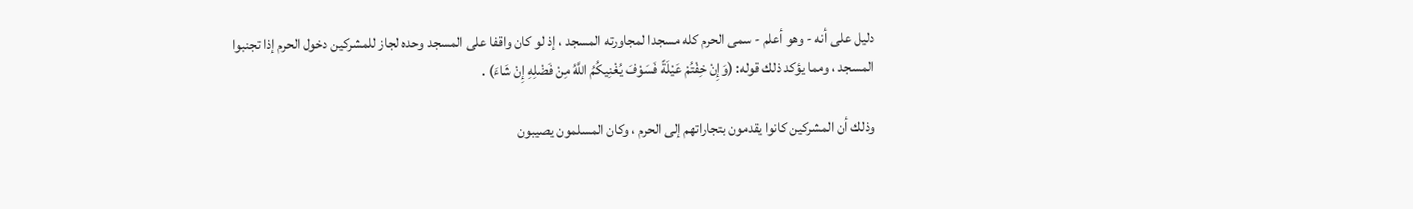دليل على أنه - وهو أعلم - سمى الحرم كله مسجدا لمجاورته المسجد ، إذ لو كان واقفا على المسجد وحده لجاز للمشركين دخول الحرم إذا تجنبوا المسجد ، ومما يؤكد ذلك قوله: (وَإِنْ خِفْتُمْ عَيْلَةً فَسَوْفَ يُغْنِيكُمُ اللَّهُ مِنْ فَضْلِهِ إِنْ شَاءَ) .

وذلك أن المشركين كانوا يقدمون بتجاراتهم إلى الحرم ، وكان المسلمون يصيبون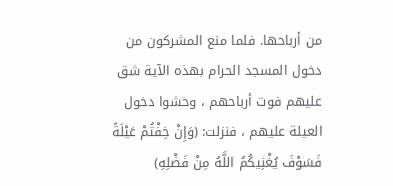من أرباحها. فلما منع المشركون من دخول المسجد الحرام بهذه الآية شق عليهم فوت أرباحهم ، وخشوا دخول العيلة عليهم ، فنزلت: (وَإِنْ خِفْتُمْ عَيْلَةً فَسَوْفَ يُغْنِيكُمُ اللَّهُ مِنْ فَضْلِهِ)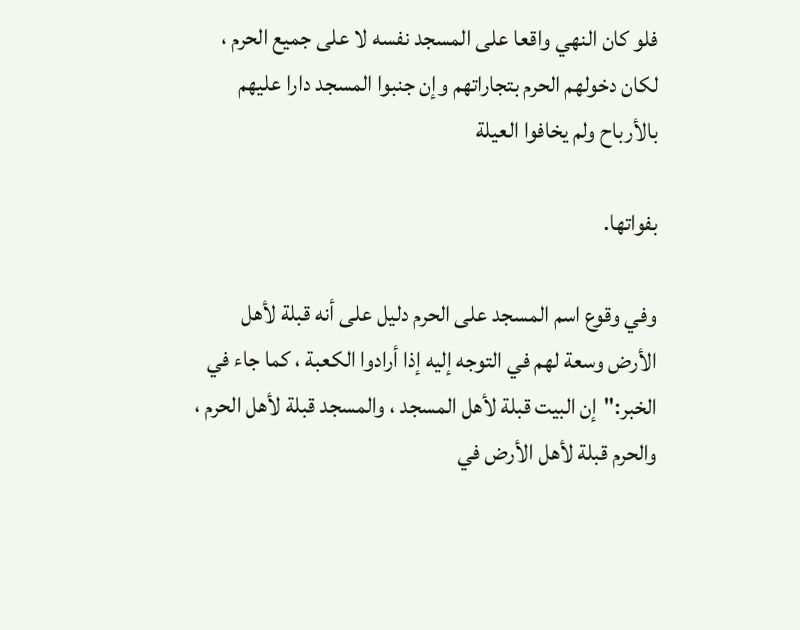فلو كان النهي واقعا على المسجد نفسه لا على جميع الحرم ، لكان دخولهم الحرم بتجاراتهم وإن جنبوا المسجد دارا عليهم بالأرباح ولم يخافوا العيلة

بفواتها.

وفي وقوع اسم المسجد على الحرم دليل على أنه قبلة لأهل الأرض وسعة لهم في التوجه إليه إذا أرادوا الكعبة ، كما جاء في الخبر:"إن البيت قبلة لأهل المسجد ، والمسجد قبلة لأهل الحرم ، والحرم قبلة لأهل الأرض في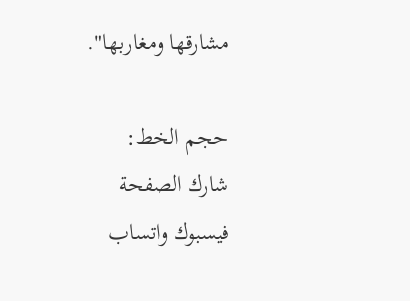مشارقها ومغاربها".

حجم الخط:
شارك الصفحة
فيسبوك واتساب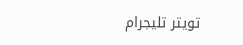تويتر تليجرام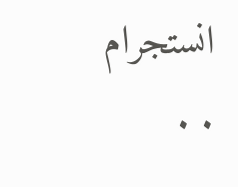انستجرام
. .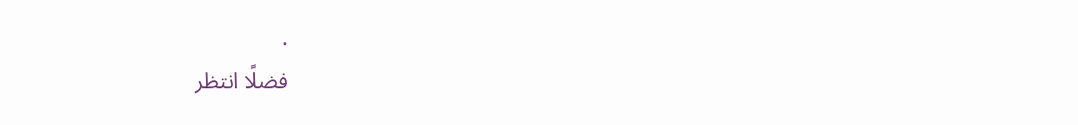.
فضلًا انتظر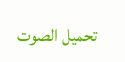تحميل الصوت